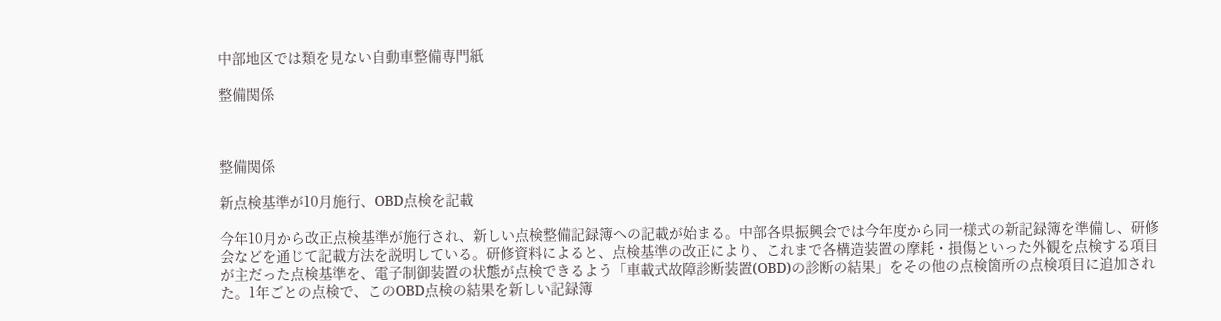中部地区では類を見ない自動車整備専門紙

整備関係



整備関係

新点検基準が10月施行、OBD点検を記載

今年10月から改正点検基準が施行され、新しい点検整備記録簿への記載が始まる。中部各県振興会では今年度から同一様式の新記録簿を準備し、研修会などを通じて記載方法を説明している。研修資料によると、点検基準の改正により、これまで各構造装置の摩耗・損傷といった外観を点検する項目が主だった点検基準を、電子制御装置の状態が点検できるよう「車載式故障診断装置(OBD)の診断の結果」をその他の点検箇所の点検項目に追加された。1年ごとの点検で、このOBD点検の結果を新しい記録簿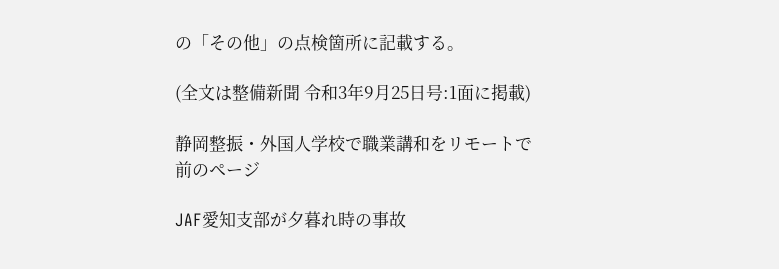の「その他」の点検箇所に記載する。

(全文は整備新聞 令和3年9月25日号:1面に掲載)

静岡整振・外国人学校で職業講和をリモートで前のページ

JAF愛知支部が夕暮れ時の事故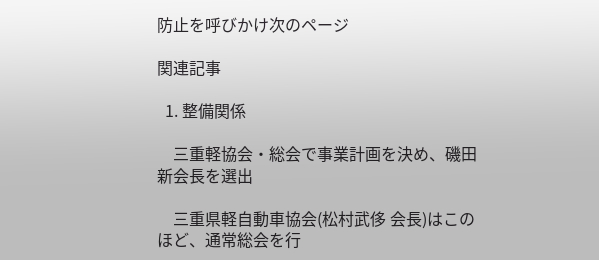防止を呼びかけ次のページ

関連記事

  1. 整備関係

    三重軽協会・総会で事業計画を決め、磯田新会長を選出

    三重県軽自動車協会(松村武侈 会長)はこのほど、通常総会を行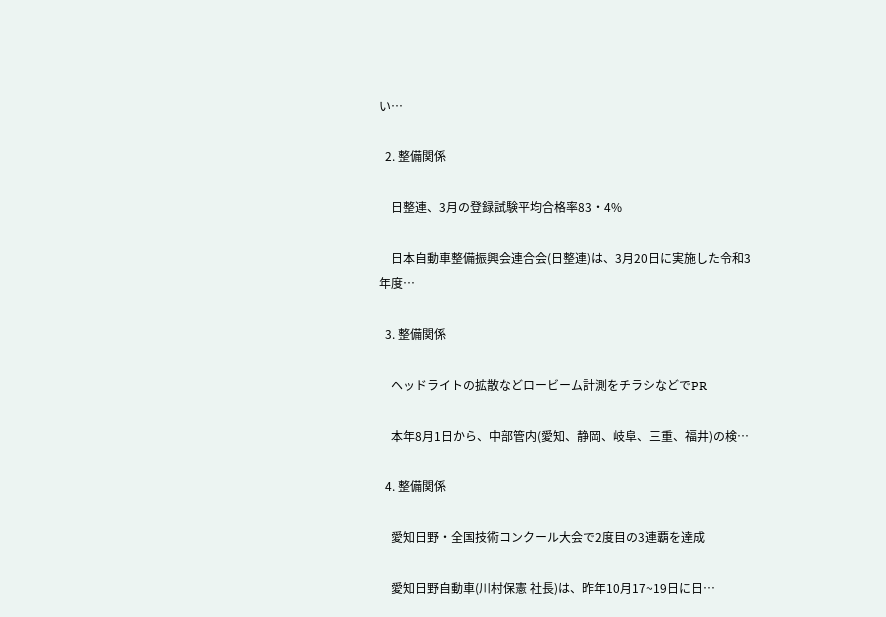い…

  2. 整備関係

    日整連、3月の登録試験平均合格率83・4%

    日本自動車整備振興会連合会(日整連)は、3月20日に実施した令和3年度…

  3. 整備関係

    ヘッドライトの拡散などロービーム計測をチラシなどでPR

    本年8月1日から、中部管内(愛知、静岡、岐阜、三重、福井)の検…

  4. 整備関係

    愛知日野・全国技術コンクール大会で2度目の3連覇を達成

    愛知日野自動車(川村保憲 社長)は、昨年10月17~19日に日…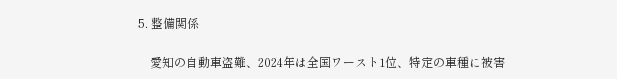5. 整備関係

    愛知の自動車盗難、2024年は全国ワースト1位、特定の車種に被害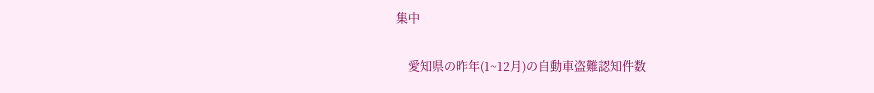集中

    愛知県の昨年(1~12月)の自動車盗難認知件数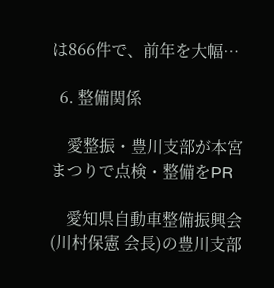は866件で、前年を大幅…

  6. 整備関係

    愛整振・豊川支部が本宮まつりで点検・整備をPR

    愛知県自動車整備振興会(川村保憲 会長)の豊川支部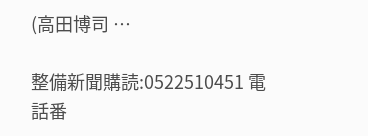(高田博司 …

整備新聞購読:0522510451 電話番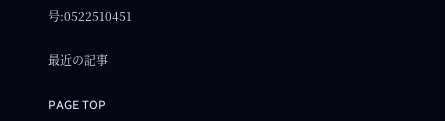号:0522510451

最近の記事

PAGE TOP